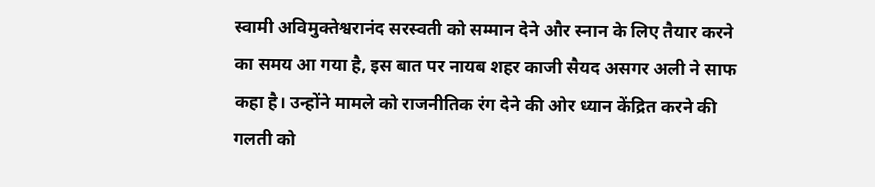स्वामी अविमुक्तेश्वरानंद सरस्वती को सम्मान देने और स्नान के लिए तैयार करने का समय आ गया है, इस बात पर नायब शहर काजी सैयद असगर अली ने साफ कहा है। उन्होंने मामले को राजनीतिक रंग देने की ओर ध्यान केंद्रित करने की गलती को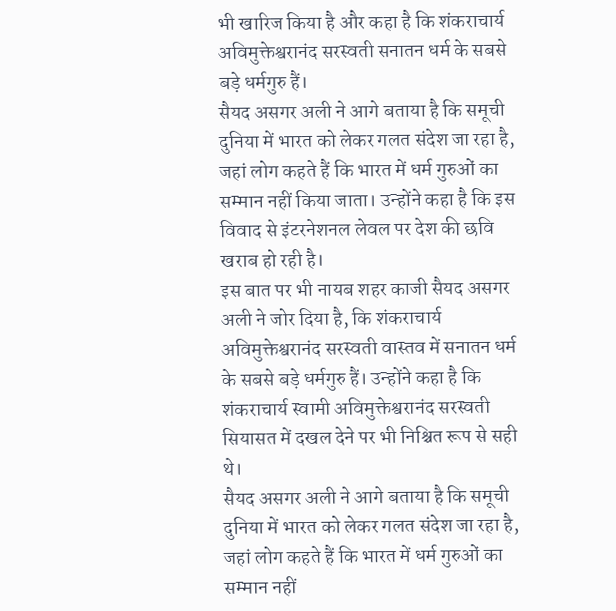भी खारिज किया है और कहा है कि शंकराचार्य अविमुक्तेश्वरानंद सरस्वती सनातन धर्म के सबसे बड़े धर्मगुरु हैं।
सैयद असगर अली ने आगे बताया है कि समूची दुनिया में भारत को लेकर गलत संदेश जा रहा है, जहां लोग कहते हैं कि भारत में धर्म गुरुओं का सम्मान नहीं किया जाता। उन्होंने कहा है कि इस विवाद से इंटरनेशनल लेवल पर देश की छवि खराब हो रही है।
इस बात पर भी नायब शहर काजी सैयद असगर अली ने जोर दिया है, कि शंकराचार्य अविमुक्तेश्वरानंद सरस्वती वास्तव में सनातन धर्म के सबसे बड़े धर्मगुरु हैं। उन्होंने कहा है कि शंकराचार्य स्वामी अविमुक्तेश्वरानंद सरस्वती सियासत में दखल देने पर भी निश्चित रूप से सही थे।
सैयद असगर अली ने आगे बताया है कि समूची दुनिया में भारत को लेकर गलत संदेश जा रहा है, जहां लोग कहते हैं कि भारत में धर्म गुरुओं का सम्मान नहीं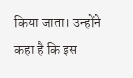किया जाता। उन्होंने कहा है कि इस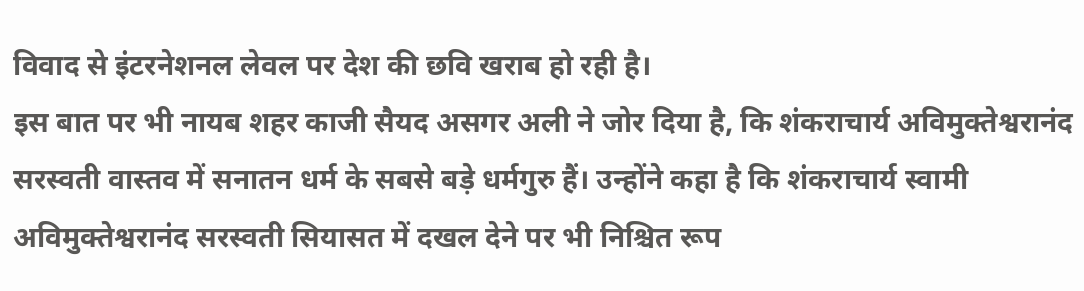विवाद से इंटरनेशनल लेवल पर देश की छवि खराब हो रही है।
इस बात पर भी नायब शहर काजी सैयद असगर अली ने जोर दिया है, कि शंकराचार्य अविमुक्तेश्वरानंद सरस्वती वास्तव में सनातन धर्म के सबसे बड़े धर्मगुरु हैं। उन्होंने कहा है कि शंकराचार्य स्वामी अविमुक्तेश्वरानंद सरस्वती सियासत में दखल देने पर भी निश्चित रूप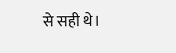से सही थे।